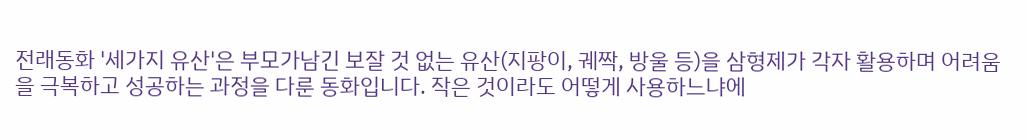전래동화 '세가지 유산'은 부모가남긴 보잘 것 없는 유산(지팡이, 궤짝, 방울 등)을 삼형제가 각자 활용하며 어려움을 극복하고 성공하는 과정을 다룬 동화입니다. 작은 것이라도 어떻게 사용하느냐에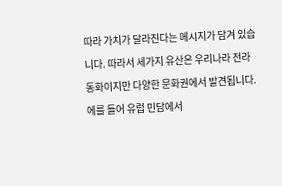따라 가치가 달라진다는 메시지가 담겨 있습니다. 따라서 세가지 유산은 우리나라 전라동화이지만 다양한 문화권에서 발견됩니다. 에를 들어 유럽 민담에서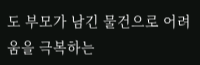도 부모가 남긴 물건으로 어려움을 극복하는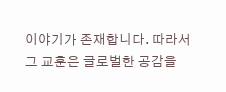이야기가 존재합니다. 따라서 그 교훈은 글로벌한 공감을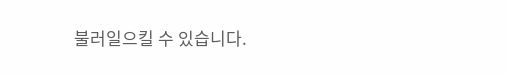불러일으킬 수 있습니다.